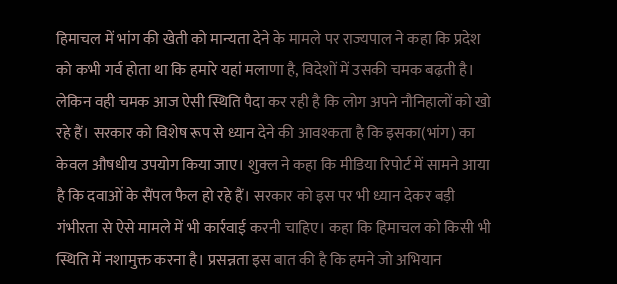हिमाचल में भांग की खेती को मान्यता देने के मामले पर राज्यपाल ने कहा कि प्रदेश को कभी गर्व होता था कि हमारे यहां मलाणा है, विदेशों में उसकी चमक बढ़ती है। लेकिन वही चमक आज ऐसी स्थिति पैदा कर रही है कि लोग अपने नौनिहालों को खो रहे हैं। सरकार को विशेष रूप से ध्यान देने की आवश्कता है कि इसका(भांग) का केवल औषधीय उपयोग किया जाए। शुक्ल ने कहा कि मीडिया रिपोर्ट में सामने आया है कि दवाओं के सैंपल फैल हो रहे हैं। सरकार को इस पर भी ध्यान देकर बड़ी गंभीरता से ऐसे मामले में भी कार्रवाई करनी चाहिए। कहा कि हिमाचल को किसी भी स्थिति में नशामुक्त करना है। प्रसन्नता इस बात की है कि हमने जो अभियान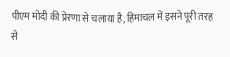पीएम मोदी की प्रेरणा से चलाया है, हिमाचल में इसने पूरी तरह से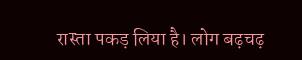रास्ता पकड़ लिया है। लोग बढ़चढ़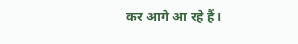कर आगे आ रहे हैं।